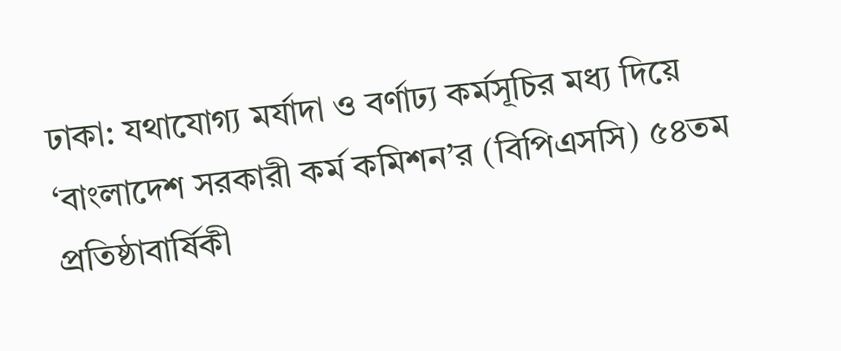ঢাকা: যথাযোগ্য মর্যাদা ও বর্ণাঢ্য কর্মসূচির মধ্য দিয়ে ‘বাংলাদেশ সরকারী কর্ম কমিশন’র (বিপিএসসি) ৫৪তম প্রতিষ্ঠাবার্ষিকী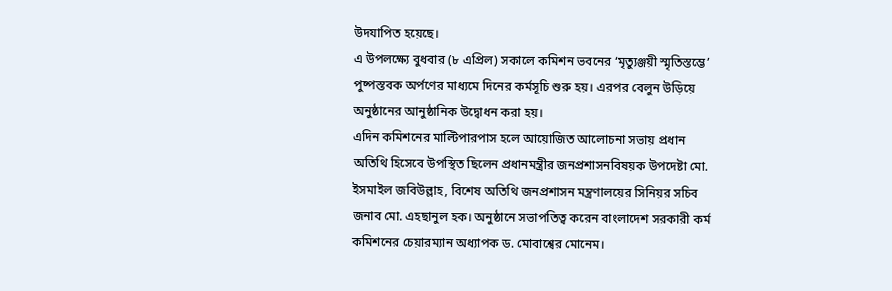উদযাপিত হয়েছে।
এ উপলক্ষ্যে বুধবার (৮ এপ্রিল) সকালে কমিশন ভবনের ‘মৃত্যুঞ্জয়ী স্মৃতিস্তম্ভে’ পুষ্পস্তবক অর্পণের মাধ্যমে দিনের কর্মসূচি শুরু হয়। এরপর বেলুন উড়িয়ে অনুষ্ঠানের আনুষ্ঠানিক উদ্বোধন করা হয়।
এদিন কমিশনের মাল্টিপারপাস হলে আয়োজিত আলোচনা সভায় প্রধান অতিথি হিসেবে উপস্থিত ছিলেন প্রধানমন্ত্রীর জনপ্রশাসনবিষয়ক উপদেষ্টা মো. ইসমাইল জবিউল্লাহ, বিশেষ অতিথি জনপ্রশাসন মন্ত্রণালয়ের সিনিয়র সচিব জনাব মো. এহছানুল হক। অনুষ্ঠানে সভাপতিত্ব করেন বাংলাদেশ সরকারী কর্ম কমিশনের চেয়ারম্যান অধ্যাপক ড. মোবাশ্বের মোনেম।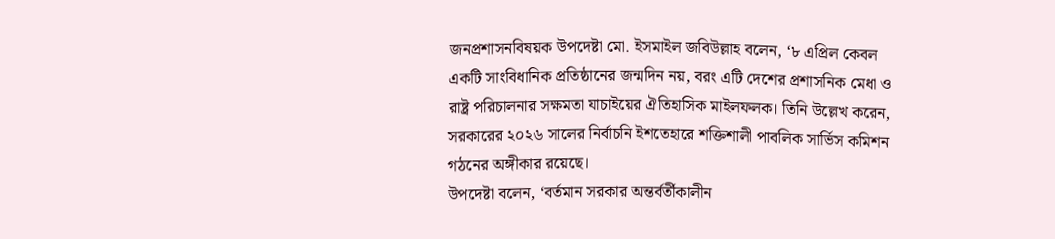জনপ্রশাসনবিষয়ক উপদেষ্টা মো. ইসমাইল জবিউল্লাহ বলেন, ‘৮ এপ্রিল কেবল একটি সাংবিধানিক প্রতিষ্ঠানের জন্মদিন নয়, বরং এটি দেশের প্রশাসনিক মেধা ও রাষ্ট্র পরিচালনার সক্ষমতা যাচাইয়ের ঐতিহাসিক মাইলফলক। তিনি উল্লেখ করেন, সরকারের ২০২৬ সালের নির্বাচনি ইশতেহারে শক্তিশালী পাবলিক সার্ভিস কমিশন গঠনের অঙ্গীকার রয়েছে।
উপদেষ্টা বলেন, ‘বর্তমান সরকার অন্তর্বর্তীকালীন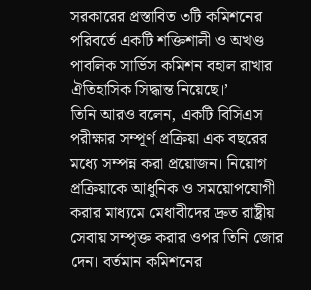সরকারের প্রস্তাবিত ৩টি কমিশনের পরিবর্তে একটি শক্তিশালী ও অখণ্ড পাবলিক সার্ভিস কমিশন বহাল রাখার ঐতিহাসিক সিদ্ধান্ত নিয়েছে।’
তিনি আরও বলেন, একটি বিসিএস পরীক্ষার সম্পূর্ণ প্রক্রিয়া এক বছরের মধ্যে সম্পন্ন করা প্রয়োজন। নিয়োগ প্রক্রিয়াকে আধুনিক ও সময়োপযোগী করার মাধ্যমে মেধাবীদের দ্রুত রাষ্ট্রীয় সেবায় সম্পৃক্ত করার ওপর তিনি জোর দেন। বর্তমান কমিশনের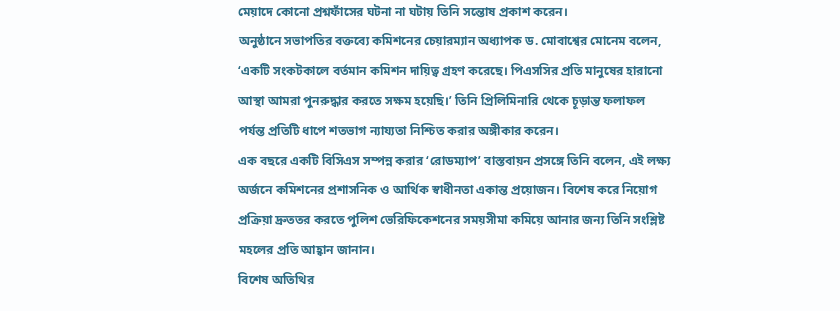মেয়াদে কোনো প্রশ্নফাঁসের ঘটনা না ঘটায় তিনি সন্তোষ প্রকাশ করেন।
অনুষ্ঠানে সভাপতির বক্তব্যে কমিশনের চেয়ারম্যান অধ্যাপক ড. মোবাশ্বের মোনেম বলেন, ‘একটি সংকটকালে বর্তমান কমিশন দায়িত্ব গ্রহণ করেছে। পিএসসির প্রতি মানুষের হারানো আস্থা আমরা পুনরুদ্ধার করতে সক্ষম হয়েছি।’ তিনি প্রিলিমিনারি থেকে চূড়ান্ত ফলাফল পর্যন্ত প্রতিটি ধাপে শতভাগ ন্যায্যতা নিশ্চিত করার অঙ্গীকার করেন।
এক বছরে একটি বিসিএস সম্পন্ন করার ‘রোডম্যাপ’ বাস্তবায়ন প্রসঙ্গে তিনি বলেন, এই লক্ষ্য অর্জনে কমিশনের প্রশাসনিক ও আর্থিক স্বাধীনতা একান্ত প্রয়োজন। বিশেষ করে নিয়োগ প্রক্রিয়া দ্রুততর করতে পুলিশ ভেরিফিকেশনের সময়সীমা কমিয়ে আনার জন্য তিনি সংশ্লিষ্ট মহলের প্রতি আহ্বান জানান।
বিশেষ অতিথির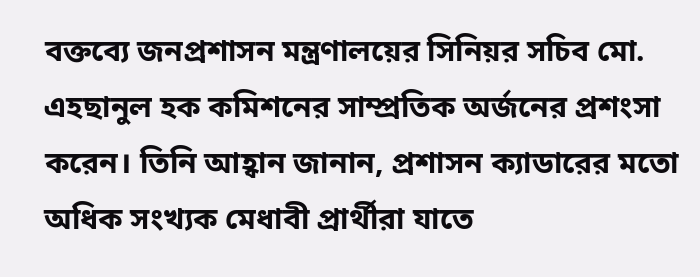বক্তব্যে জনপ্রশাসন মন্ত্রণালয়ের সিনিয়র সচিব মো. এহছানুল হক কমিশনের সাম্প্রতিক অর্জনের প্রশংসা করেন। তিনি আহ্বান জানান, প্রশাসন ক্যাডারের মতো অধিক সংখ্যক মেধাবী প্রার্থীরা যাতে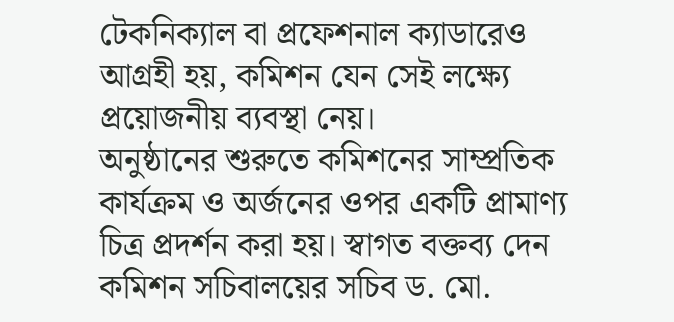টেকনিক্যাল বা প্রফেশনাল ক্যাডারেও আগ্রহী হয়, কমিশন যেন সেই লক্ষ্যে প্রয়োজনীয় ব্যবস্থা নেয়।
অনুষ্ঠানের শুরুতে কমিশনের সাম্প্রতিক কার্যক্রম ও অর্জনের ওপর একটি প্রামাণ্য চিত্র প্রদর্শন করা হয়। স্বাগত বক্তব্য দেন কমিশন সচিবালয়ের সচিব ড. মো.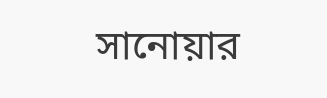সানোয়ার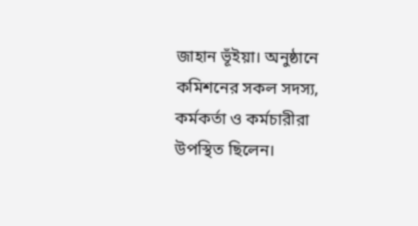জাহান ভূঁইয়া। অনুষ্ঠানে কমিশনের সকল সদস্য, কর্মকর্তা ও কর্মচারীরা উপস্থিত ছিলেন।